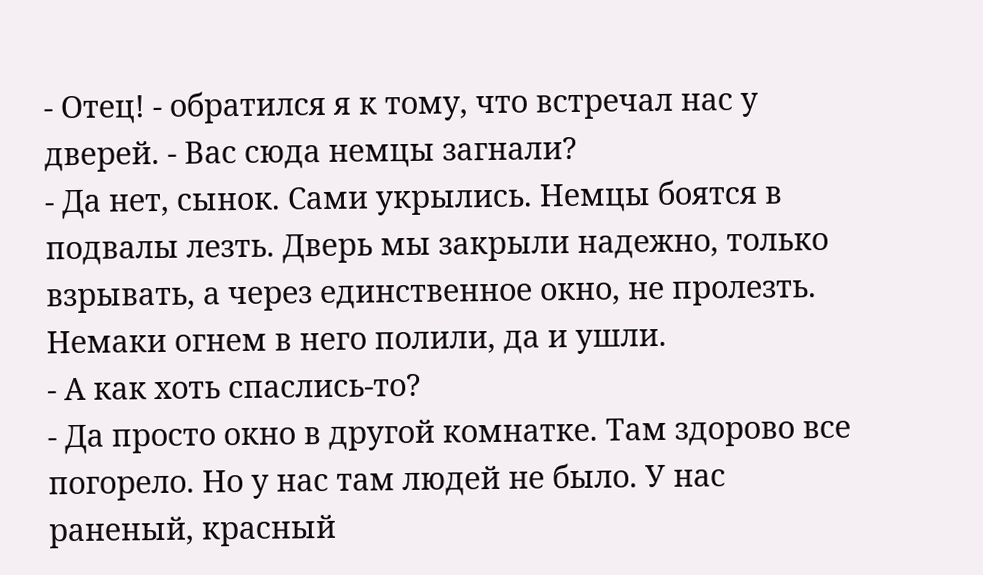- Отец! - обратился я к тому, что встречал нас у дверей. - Вас сюда немцы загнали?
- Да нет, сынок. Сами укрылись. Немцы боятся в подвалы лезть. Дверь мы закрыли надежно, только взрывать, а через единственное окно, не пролезть. Немаки огнем в него полили, да и ушли.
- А как хоть спаслись-то?
- Да просто окно в другой комнатке. Там здорово все погорело. Но у нас там людей не было. У нас раненый, красный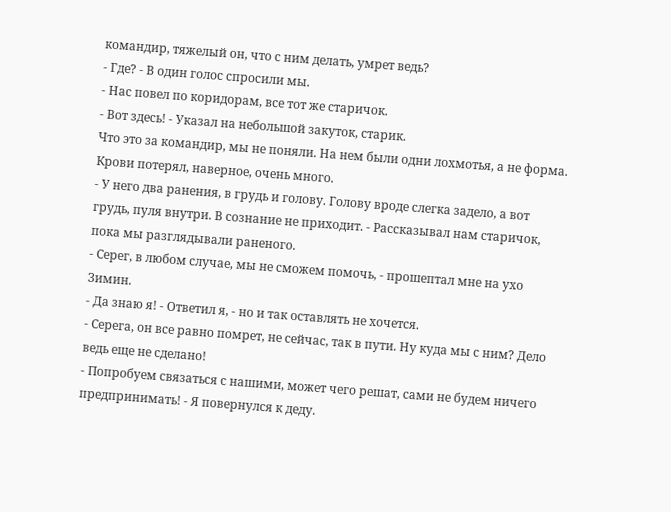командир, тяжелый он, что с ним делать, умрет ведь?
- Где? - В один голос спросили мы.
- Нас повел по коридорам, все тот же старичок.
- Вот здесь! - Указал на небольшой закуток, старик.
Что это за командир, мы не поняли. На нем были одни лохмотья, а не форма. Крови потерял, наверное, очень много.
- У него два ранения, в грудь и голову. Голову вроде слегка задело, а вот грудь, пуля внутри. В сознание не приходит. - Рассказывал нам старичок, пока мы разглядывали раненого.
- Серег, в любом случае, мы не сможем помочь, - прошептал мне на ухо Зимин.
- Да знаю я! - Ответил я, - но и так оставлять не хочется.
- Серега, он все равно помрет, не сейчас, так в пути. Ну куда мы с ним? Дело ведь еще не сделано!
- Попробуем связаться с нашими, может чего решат, сами не будем ничего предпринимать! - Я повернулся к деду.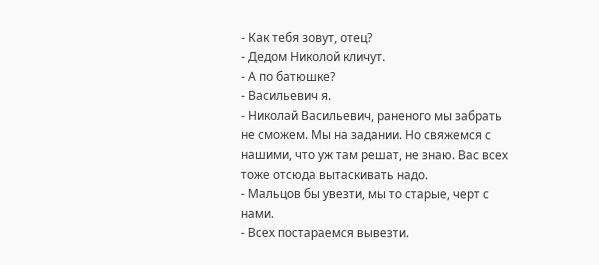- Как тебя зовут, отец?
- Дедом Николой кличут.
- А по батюшке?
- Васильевич я.
- Николай Васильевич, раненого мы забрать не сможем. Мы на задании. Но свяжемся с нашими, что уж там решат, не знаю. Вас всех тоже отсюда вытаскивать надо.
- Мальцов бы увезти, мы то старые, черт с нами.
- Всех постараемся вывезти.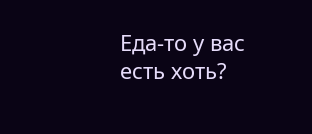Еда-то у вас есть хоть?